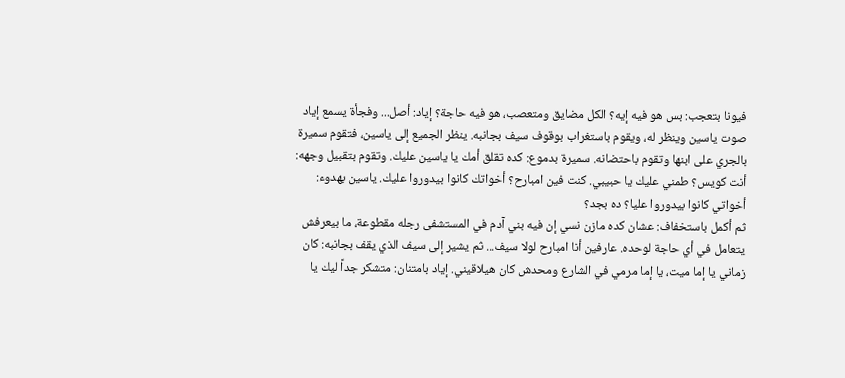فيونا بتعجب: بس هو فيه إيه؟ الكل مضايق ومتعصب، هو فيه حاجة؟ إياد: أصل... وفجأة يسمع إياد صوت ياسين وينظر له، ويقوم باستغراب بوقوف سيف بجانبه. ينظر الجميع إلى ياسين، فتقوم سميرة بالجري على ابنها وتقوم باحتضانه. سميرة بدموع: كده تقلق أمك يا ياسين عليك. وتقوم بتقبيل وجهه: أنت كويس؟ طمني عليك يا حبيبي. كنت فين امبارح؟ أخواتك كانوا بيدوروا عليك. ياسين بهدوء: أخواتي كانوا بيدوروا عليا؟ ده بجد؟
ثم أكمل باستخفاف: عشان كده مازن نسي إن فيه بني آدم في المستشفى رجله مقطوعة، ما بيعرفش يتعامل في أي حاجة لوحده. عارفين أنا امبارح لولا سيف... ثم يشير إلى سيف الذي يقف بجانبه: كان زماني يا إما ميت، يا إما مرمي في الشارع ومحدش كان هيلاقيني. إياد بامتنان: متشكر جداً ليك يا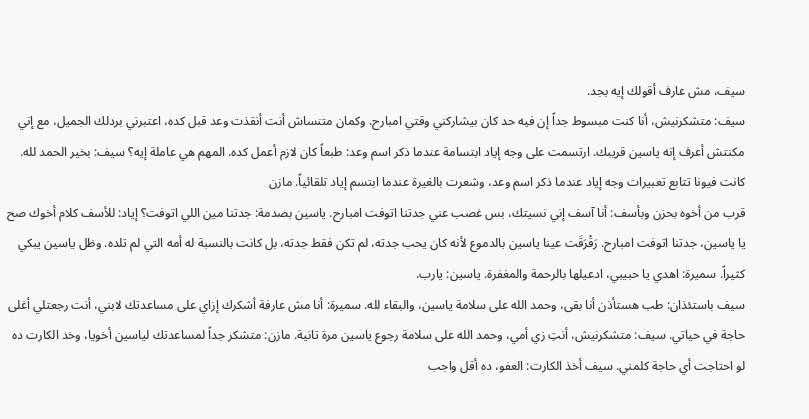سيف، مش عارف أقولك إيه بجد.
سيف: متشكرنيش، أنا كنت مبسوط جداً إن فيه حد كان بيشاركني وقتي امبارح. وكمان متنساش أنت أنقذت وعد قبل كده، اعتبرني بردلك الجميل، مع إني مكنتش أعرف إنه ياسين قريبك. ارتسمت على وجه إياد ابتسامة عندما ذكر اسم وعد: طبعاً كان لازم أعمل كده. المهم هي عاملة إيه؟ سيف: بخير الحمد لله. كانت فيونا تتابع تعبيرات وجه إياد عندما ذكر اسم وعد، وشعرت بالغيرة عندما ابتسم إياد تلقائياً. مازن
قرب من أخوه بحزن وبأسف: أنا آسف إني نسيتك، بس غصب عني جدتنا اتوفت امبارح. ياسين بصدمة: جدتنا مين اللي اتوفت؟ إياد: للأسف كلام أخوك صح يا ياسين، جدتنا اتوفت امبارح. رَقْرَقَت عينا ياسين بالدموع لأنه كان يحب جدته، لم تكن فقط جدته، بل كانت بالنسبة له أمه التي لم تلده. وظل ياسين يبكي كثيراً. سميرة: اهدي يا حبيبي، ادعيلها بالرحمة والمغفرة. ياسين: يارب.
سيف باستئذان: طب هستأذن أنا بقى، وحمد الله على سلامة ياسين، والبقاء لله. سميرة: أنا مش عارفة أشكرك إزاي على مساعدتك لابني، أنت رجعتلي أغلى حاجة في حياتي. سيف: متشكرنيش، أنتِ زي أمي، وحمد الله على سلامة رجوع ياسين مرة تانية. مازن: متشكر جداً لمساعدتك لياسين أخويا، وخد الكارت ده لو احتاجت أي حاجة كلمني. سيف أخذ الكارت: العفو، ده أقل واجب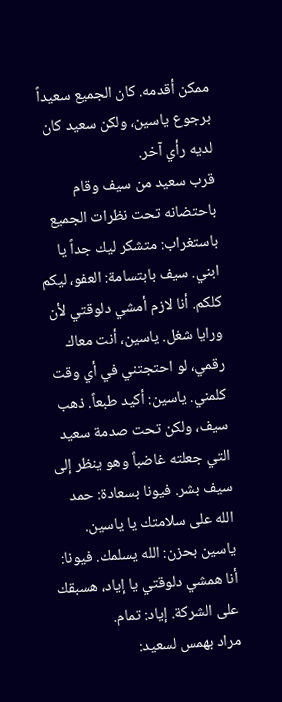ممكن أقدمه. كان الجميع سعيداً برجوع ياسين، ولكن سعيد كان لديه رأي آخر.
قرب سعيد من سيف وقام باحتضانه تحت نظرات الجميع باستغراب: متشكر ليك جداً يا ابني. سيف بابتسامة: العفو، ليكم كلكم. أنا لازم أمشي دلوقتي لأن ورايا شغل. ياسين، أنت معاك رقمي، لو احتجتني في أي وقت كلمني. ياسين: أكيد طبعاً. ذهب سيف، ولكن تحت صدمة سعيد التي جعلته غاضباً وهو ينظر إلى سيف بشر. فيونا بسعادة: حمد الله على سلامتك يا ياسين. ياسين بحزن: الله يسلمك. فيونا: أنا همشي دلوقتي يا إياد، هسبقك على الشركة. إياد: تمام.
مراد بهمس لسعيد: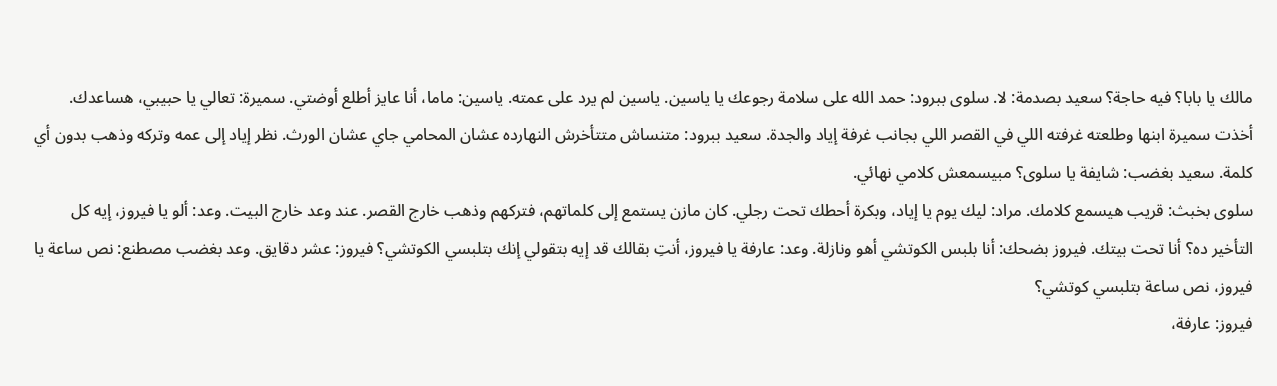مالك يا بابا؟ فيه حاجة؟ سعيد بصدمة: لا. سلوى ببرود: حمد الله على سلامة رجوعك يا ياسين. ياسين لم يرد على عمته. ياسين: ماما، أنا عايز أطلع أوضتي. سميرة: تعالي يا حبيبي، هساعدك. أخذت سميرة ابنها وطلعته غرفته اللي في القصر اللي بجانب غرفة إياد والجدة. سعيد ببرود: متنساش متتأخرش النهارده عشان المحامي جاي عشان الورث. نظر إياد إلى عمه وتركه وذهب بدون أي كلمة. سعيد بغضب: شايفة يا سلوى؟ مبيسمعش كلامي نهائي.
سلوى بخبث: قريب هيسمع كلامك. مراد: ليك يوم يا إياد، وبكرة أحطك تحت رجلي. كان مازن يستمع إلى كلماتهم، فتركهم وذهب خارج القصر. عند وعد خارج البيت. وعد: ألو يا فيروز، إيه كل التأخير ده؟ أنا تحت بيتك. فيروز بضحك: أنا بلبس الكوتشي أهو ونازلة. وعد: عارفة يا فيروز، أنتِ بقالك قد إيه بتقولي إنك بتلبسي الكوتشي؟ فيروز: عشر دقايق. وعد بغضب مصطنع: نص ساعة يا فيروز، نص ساعة بتلبسي كوتشي؟
فيروز: عارفة،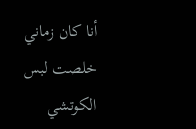أنا كان زماني خلصت لبس الكوتشي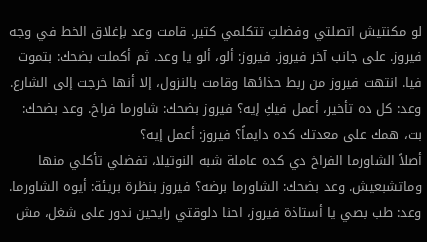لو مكنتيش اتصلتي وفضلتِ تتكلمي كتير. قامت وعد بإغلاق الخط في وجه فيروز. على جانب آخر فيروز. فيروز: ألو، ألو يا وعد. ثم أكملت بضحك: بتموت فيا. انتهت فيروز من ربط حذائها وقامت بالنزول، إلا أنها خرجت إلى الشارع. وعد: كل ده تأخير، أعمل فيكِ إيه؟ فيروز بضحك: شاورما فراخ. وعد بضحك: بت، همك على معدتك كده دايماً؟ فيروز: أعمل إيه؟
أصلاً الشاورما الفراخ دي كده عاملة شبه النوتيلا، تفضلي تأكلي منها وماتشبعيش. وعد بضحك: الشاورما برضه؟ فيروز بنظرة بريئة: أيوه الشاورما. وعد: طب بصي يا أستاذة فيروز، احنا دلوقتي رايحين ندور على شغل، مش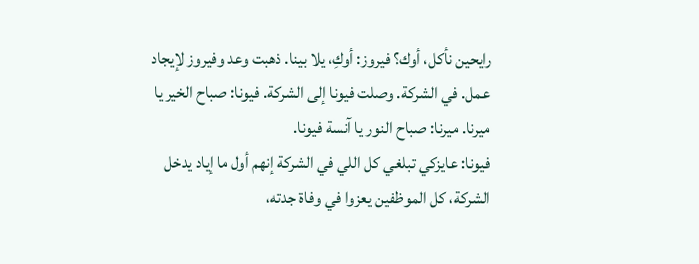رايحين نأكل، أوك؟ فيروز: أوكِ، يلا بينا. ذهبت وعد وفيروز لإيجاد عمل. في الشركة. وصلت فيونا إلى الشركة. فيونا: صباح الخير يا ميرنا. ميرنا: صباح النور يا آنسة فيونا.
فيونا: عايزكي تبلغي كل اللي في الشركة إنهم أول ما إياد يدخل الشركة، كل الموظفين يعزوا في وفاة جدته،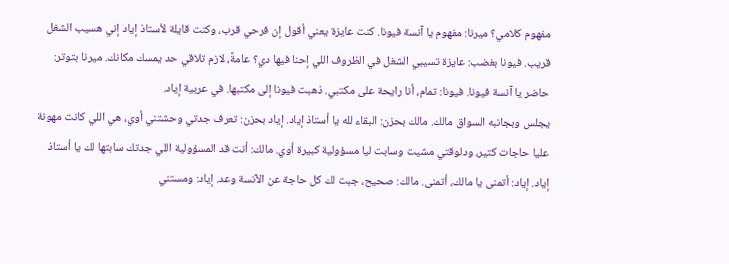مفهوم كلامي؟ ميرنا: مفهوم يا آنسة فيونا. كنت عايزة يعني أقول إن فرحي قرب، وكنت قايلة لأستاذ إياد إني هسيب الشغل قريب. فيونا بغضب: عايزة تسيبي الشغل في الظروف اللي إحنا فيها دي؟ عامةً، لازم تلاقي حد يمسك مكانك. ميرنا بتوتر: حاضر يا آنسة فيونا. فيونا: تمام، أنا رايحة على مكتبي. ذهبت فيونا إلى مكتبها. في عربية إياد.
يجلس وبجانبه السواق مالك. مالك بحزن: البقاء لله يا أستاذ إياد. إياد بحزن: تعرف جدتي وحشتني أوي، هي اللي كانت مهونة عليا حاجات كتير، ودلوقتي مشيت وسابت ليا مسؤولية كبيرة أوي. مالك: أنت قد المسؤولية اللي جدتك سابتها لك يا أستاذ إياد. إياد: أتمنى يا مالك، أتمنى. مالك: صحيح، جبت لك كل حاجة عن الآنسة وعد. إياد: ومستني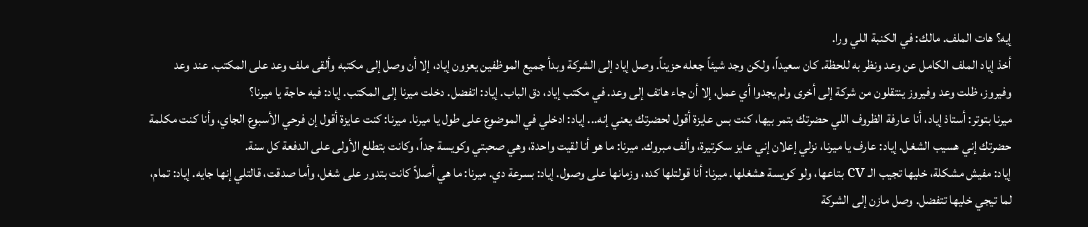إيه؟ هات الملف. مالك: في الكنبة اللي ورا.
أخذ إياد الملف الكامل عن وعد ونظر به للحظة. كان سعيداً، ولكن وجد شيئاً جعله حزيناً. وصل إياد إلى الشركة وبدأ جميع الموظفين يعزون إياد، إلا أن وصل إلى مكتبه وألقى ملف وعد على المكتب. عند وعد وفيروز، ظلت وعد وفيروز ينتقلون من شركة إلى أخرى ولم يجدوا أي عمل، إلا أن جاء هاتف إلى وعد. في مكتب إياد، دق الباب. إياد: اتفضل. دخلت ميرنا إلى المكتب. إياد: فيه حاجة يا ميرنا؟
ميرنا بتوتر: أستاذ إياد، أنا عارفة الظروف اللي حضرتك بتمر بيها، كنت بس عايزة أقول لحضرتك يعني إنه... إياد: ادخلي في الموضوع على طول يا ميرنا. ميرنا: كنت عايزة أقول إن فرحي الأسبوع الجاي، وأنا كنت مكلمة حضرتك إني هسيب الشغل. إياد: عارف يا ميرنا، نزلي إعلان إني عايز سكرتيرة، وألف مبروك. ميرنا: ما هو أنا لقيت واحدة، وهي صحبتي وكويسة جداً، وكانت بتطلع الأولى على الدفعة كل سنة.
إياد: مفيش مشكلة، خليها تجيب الـ cv بتاعها، ولو كويسة هشغلها. ميرنا: أنا قولتلها كده، وزمانها على وصول. إياد: بسرعة دي. ميرنا: ما هي أصلاً كانت بتدور على شغل، وأما صدقت، قالتلي إنها جايه. إياد: تمام، لما تيجي خليها تتفضل. وصل مازن إلى الشركة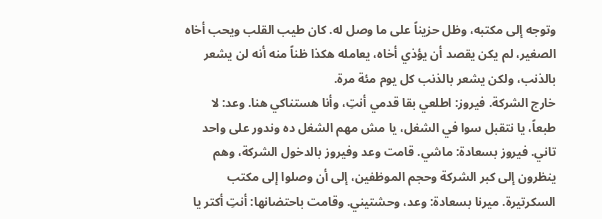وتوجه إلى مكتبه، وظل حزيناً على ما وصل له. كان طيب القلب ويحب أخاه الصغير، لم يكن يقصد أن يؤذي أخاه، يعامله هكذا ظناً منه أنه لن يشعر بالذنب، ولكن يشعر بالذنب كل يوم مئة مرة.
خارج الشركة. فيروز: اطلعي بقا قدمي أنتِ، وأنا هستناكي هنا. وعد: لا طبعاً، يا نتقبل سوا في الشغل، يا مش مهم الشغل ده وندور على واحد تاني. فيروز بسعادة: ماشي. قامت وعد وفيروز بالدخول الشركة، وهم ينظرون إلى كبر الشركة وحجم الموظفين، إلى أن وصلوا إلى مكتب السكرتيرة. ميرنا بسعادة: وعد، وحشتيني. وقامت باحتضانها: أنتِ أكتر يا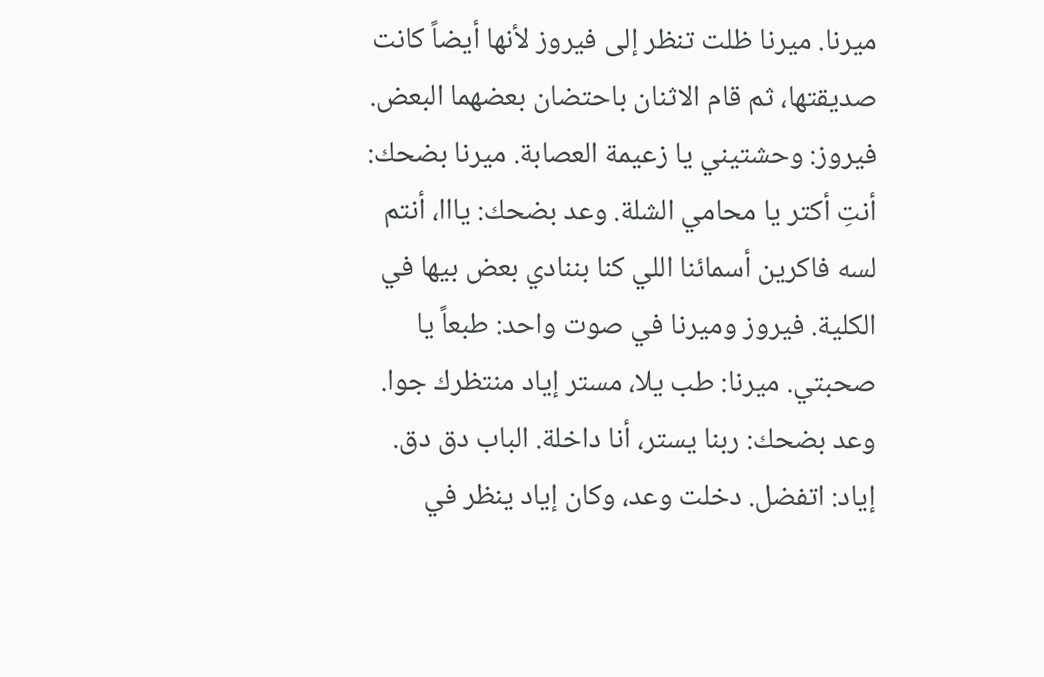ميرنا. ميرنا ظلت تنظر إلى فيروز لأنها أيضاً كانت صديقتها، ثم قام الاثنان باحتضان بعضهما البعض.
فيروز: وحشتيني يا زعيمة العصابة. ميرنا بضحك: أنتِ أكتر يا محامي الشلة. وعد بضحك: يااا، أنتم لسه فاكرين أسمائنا اللي كنا بننادي بعض بيها في الكلية. فيروز وميرنا في صوت واحد: طبعاً يا صحبتي. ميرنا: طب يلا، مستر إياد منتظرك جوا. وعد بضحك: ربنا يستر، أنا داخلة. الباب دق دق. إياد: اتفضل. دخلت وعد، وكان إياد ينظر في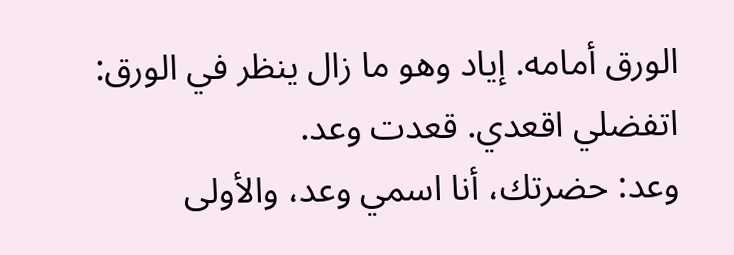الورق أمامه. إياد وهو ما زال ينظر في الورق: اتفضلي اقعدي. قعدت وعد.
وعد: حضرتك، أنا اسمي وعد، والأولى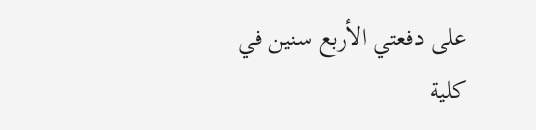على دفعتي الأربع سنين في كلية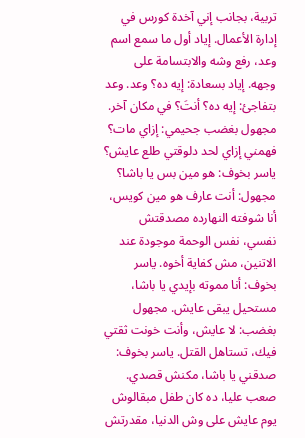تربية، بجانب إني آخدة كورس في إدارة الأعمال. إياد أول ما سمع اسم وعد، رفع وشه والابتسامة على وجهه. إياد بسعادة: إيه ده؟ وعد. وعد بتفاجئ: إيه ده؟ أنتَ؟ في مكان آخر. مجهول بغضب جحيمي: إزاي مات؟ فهمني إزاي لحد دلوقتي طلع عايش؟ ياسر بخوف: هو مين بس يا باشا؟
مجهول: أنت عارف هو مين كويس، أنا شوفته النهارده مصدقتش نفسي، نفس الوحمة موجودة عند الاتنين، مش كفاية أخوه. ياسر بخوف: أنا مموته بإيدي يا باشا، مستحيل يبقى عايش. مجهول بغضب: لا عايش، وأنت خونت ثقتي فيك، تستاهل القتل. ياسر بخوف: صدقني يا باشا، مكنش قصدي. صعب عليا، ده كان طفل مبقالوش يوم عايش على وش الدنيا، مقدرتش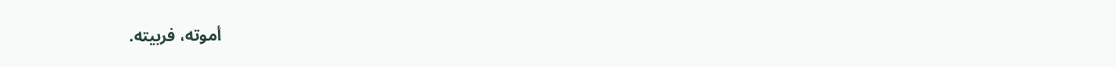أموته، فربيته.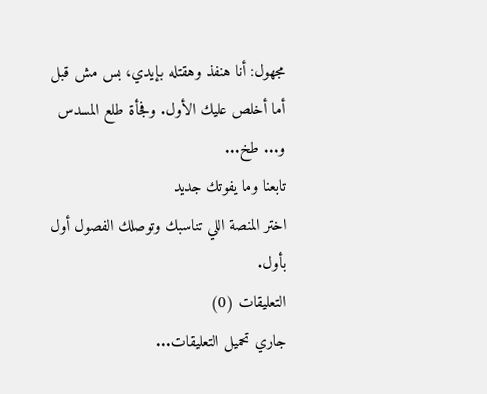مجهول: أنا هنفذ وهقتله بإيدي، بس مش قبل أما أخلص عليك الأول. وفجأة طلع المسدس و... طخ...
تابعنا وما يفوتك جديد
اختر المنصة اللي تناسبك وتوصلك الفصول أول بأول.
التعليقات (0)
جاري تحميل التعليقات...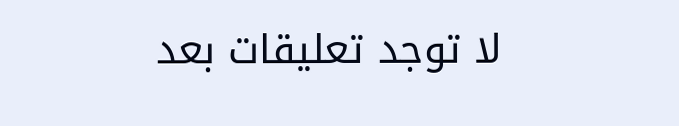لا توجد تعليقات بعد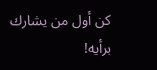كن أول من يشارك برأيه!